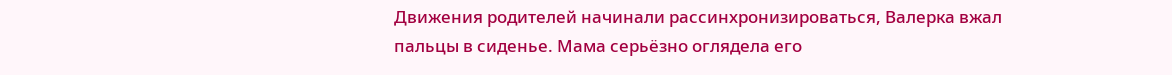Движения родителей начинали рассинхронизироваться, Валерка вжал пальцы в сиденье. Мама серьёзно оглядела его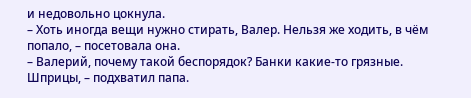и недовольно цокнула.
– Хоть иногда вещи нужно стирать, Валер. Нельзя же ходить, в чём попало, – посетовала она.
– Валерий, почему такой беспорядок? Банки какие-то грязные. Шприцы, – подхватил папа.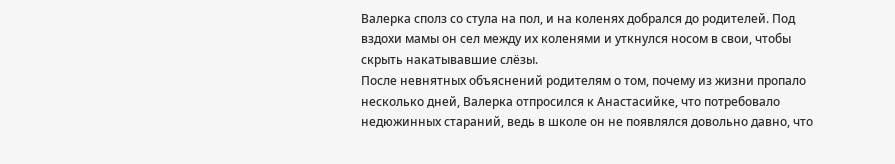Валерка сполз со стула на пол, и на коленях добрался до родителей. Под вздохи мамы он сел между их коленями и уткнулся носом в свои, чтобы скрыть накатывавшие слёзы.
После невнятных объяснений родителям о том, почему из жизни пропало несколько дней, Валерка отпросился к Анастасийке, что потребовало недюжинных стараний, ведь в школе он не появлялся довольно давно, что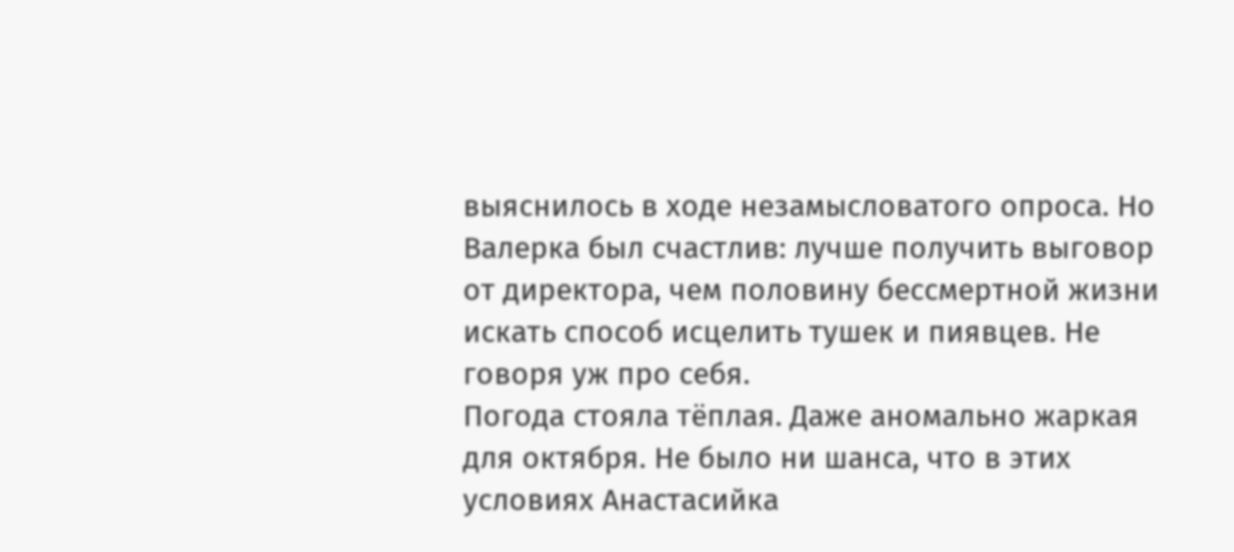выяснилось в ходе незамысловатого опроса. Но Валерка был счастлив: лучше получить выговор от директора, чем половину бессмертной жизни искать способ исцелить тушек и пиявцев. Не говоря уж про себя.
Погода стояла тёплая. Даже аномально жаркая для октября. Не было ни шанса, что в этих условиях Анастасийка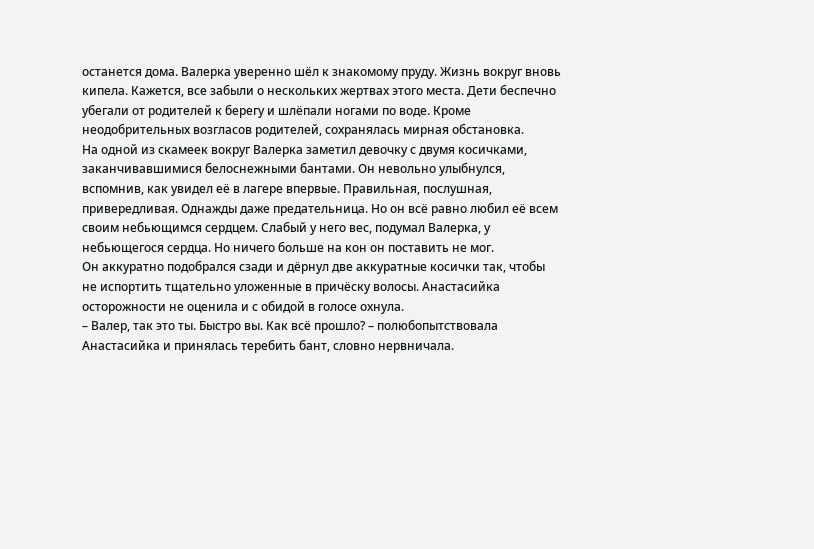останется дома. Валерка уверенно шёл к знакомому пруду. Жизнь вокруг вновь кипела. Кажется, все забыли о нескольких жертвах этого места. Дети беспечно убегали от родителей к берегу и шлёпали ногами по воде. Кроме неодобрительных возгласов родителей, сохранялась мирная обстановка.
На одной из скамеек вокруг Валерка заметил девочку с двумя косичками, заканчивавшимися белоснежными бантами. Он невольно улыбнулся, вспомнив, как увидел её в лагере впервые. Правильная, послушная, привередливая. Однажды даже предательница. Но он всё равно любил её всем своим небьющимся сердцем. Слабый у него вес, подумал Валерка, у небьющегося сердца. Но ничего больше на кон он поставить не мог.
Он аккуратно подобрался сзади и дёрнул две аккуратные косички так, чтобы не испортить тщательно уложенные в причёску волосы. Анастасийка осторожности не оценила и с обидой в голосе охнула.
– Валер, так это ты. Быстро вы. Как всё прошло? – полюбопытствовала Анастасийка и принялась теребить бант, словно нервничала.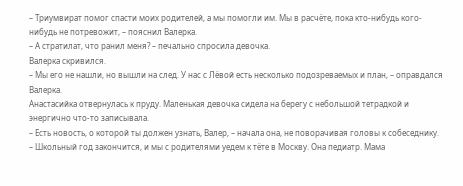– Триумвират помог спасти моих родителей, а мы помогли им. Мы в расчёте, пока кто-нибудь кого-нибудь не потревожит, – пояснил Валерка.
– А стратилат, что ранил меня? – печально спросила девочка.
Валерка скривился.
– Мы его не нашли, но вышли на след. У нас с Лёвой есть несколько подозреваемых и план, – оправдался Валерка.
Анастасийка отвернулась к пруду. Маленькая девочка сидела на берегу с небольшой тетрадкой и энергично что-то записывала.
– Есть новость, о которой ты должен узнать, Валер, – начала она, не поворачивая головы к собеседнику.
– Школьный год закончится, и мы с родителями уедем к тёте в Москву. Она педиатр. Мама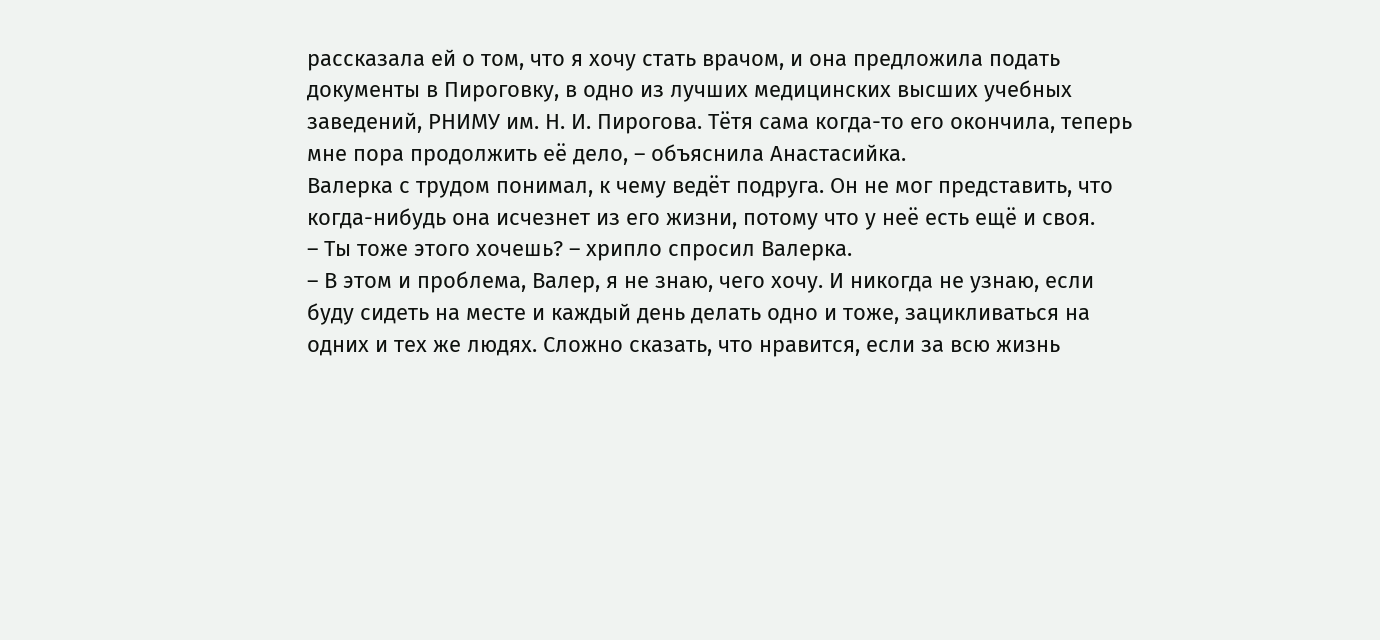рассказала ей о том, что я хочу стать врачом, и она предложила подать документы в Пироговку, в одно из лучших медицинских высших учебных заведений, РНИМУ им. Н. И. Пирогова. Тётя сама когда-то его окончила, теперь мне пора продолжить её дело, – объяснила Анастасийка.
Валерка с трудом понимал, к чему ведёт подруга. Он не мог представить, что когда-нибудь она исчезнет из его жизни, потому что у неё есть ещё и своя.
– Ты тоже этого хочешь? – хрипло спросил Валерка.
– В этом и проблема, Валер, я не знаю, чего хочу. И никогда не узнаю, если буду сидеть на месте и каждый день делать одно и тоже, зацикливаться на одних и тех же людях. Сложно сказать, что нравится, если за всю жизнь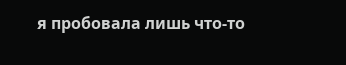я пробовала лишь что-то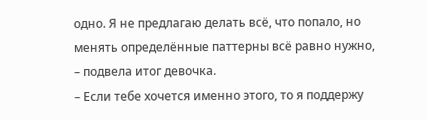одно. Я не предлагаю делать всё, что попало, но менять определённые паттерны всё равно нужно, – подвела итог девочка.
– Если тебе хочется именно этого, то я поддержу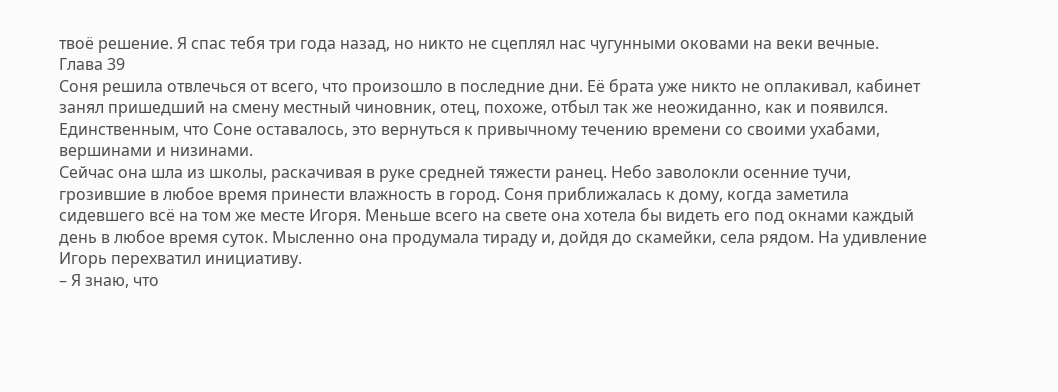твоё решение. Я спас тебя три года назад, но никто не сцеплял нас чугунными оковами на веки вечные.
Глава 39
Соня решила отвлечься от всего, что произошло в последние дни. Её брата уже никто не оплакивал, кабинет занял пришедший на смену местный чиновник, отец, похоже, отбыл так же неожиданно, как и появился. Единственным, что Соне оставалось, это вернуться к привычному течению времени со своими ухабами, вершинами и низинами.
Сейчас она шла из школы, раскачивая в руке средней тяжести ранец. Небо заволокли осенние тучи, грозившие в любое время принести влажность в город. Соня приближалась к дому, когда заметила сидевшего всё на том же месте Игоря. Меньше всего на свете она хотела бы видеть его под окнами каждый день в любое время суток. Мысленно она продумала тираду и, дойдя до скамейки, села рядом. На удивление Игорь перехватил инициативу.
– Я знаю, что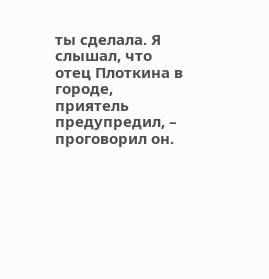ты сделала. Я слышал, что отец Плоткина в городе, приятель предупредил, – проговорил он.